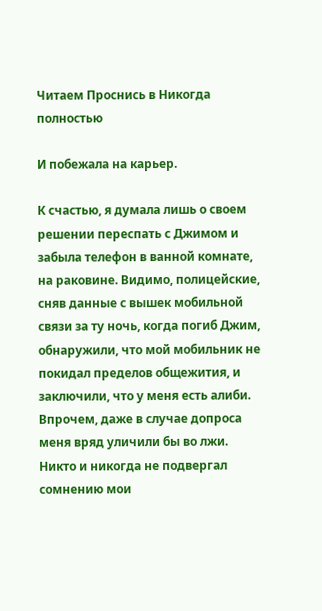Читаем Проснись в Никогда полностью

И побежала на карьер.

К счастью, я думала лишь о своем решении переспать с Джимом и забыла телефон в ванной комнате, на раковине. Видимо, полицейские, сняв данные с вышек мобильной связи за ту ночь, когда погиб Джим, обнаружили, что мой мобильник не покидал пределов общежития, и заключили, что у меня есть алиби. Впрочем, даже в случае допроса меня вряд уличили бы во лжи. Никто и никогда не подвергал сомнению мои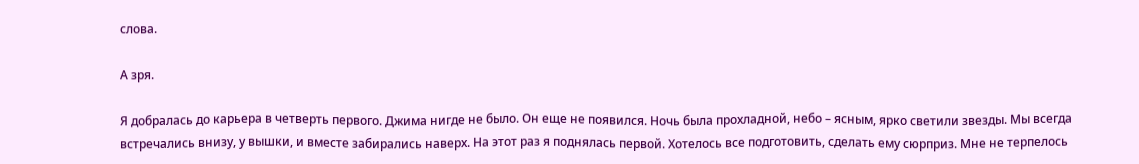слова.

А зря.

Я добралась до карьера в четверть первого. Джима нигде не было. Он еще не появился. Ночь была прохладной, небо – ясным, ярко светили звезды. Мы всегда встречались внизу, у вышки, и вместе забирались наверх. На этот раз я поднялась первой. Хотелось все подготовить, сделать ему сюрприз. Мне не терпелось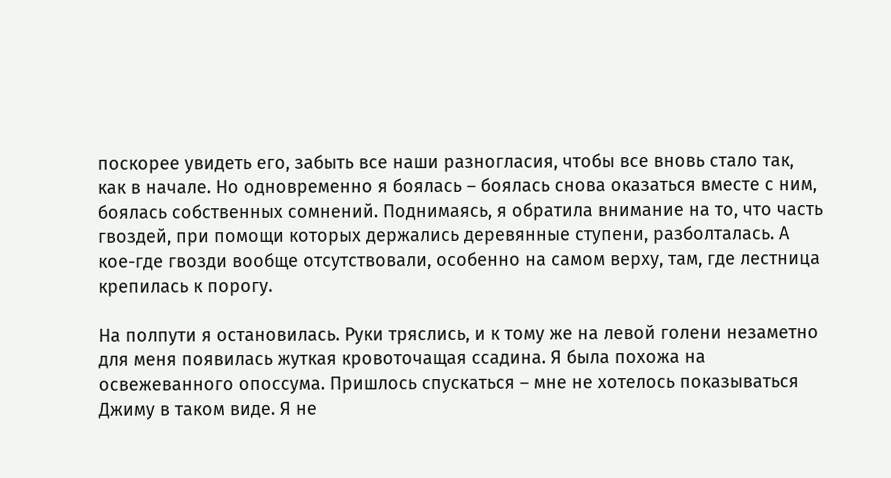поскорее увидеть его, забыть все наши разногласия, чтобы все вновь стало так, как в начале. Но одновременно я боялась – боялась снова оказаться вместе с ним, боялась собственных сомнений. Поднимаясь, я обратила внимание на то, что часть гвоздей, при помощи которых держались деревянные ступени, разболталась. А кое-где гвозди вообще отсутствовали, особенно на самом верху, там, где лестница крепилась к порогу.

На полпути я остановилась. Руки тряслись, и к тому же на левой голени незаметно для меня появилась жуткая кровоточащая ссадина. Я была похожа на освежеванного опоссума. Пришлось спускаться – мне не хотелось показываться Джиму в таком виде. Я не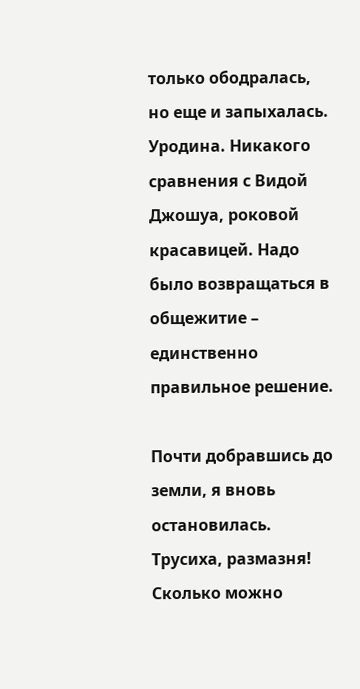только ободралась, но еще и запыхалась. Уродина. Никакого сравнения с Видой Джошуа, роковой красавицей. Надо было возвращаться в общежитие – единственно правильное решение.

Почти добравшись до земли, я вновь остановилась. Трусиха, размазня! Сколько можно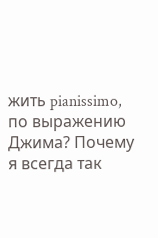жить pianissimo, по выражению Джима? Почему я всегда так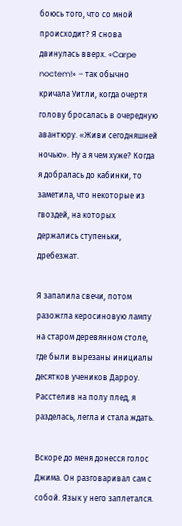боюсь того, что со мной происходит? Я снова двинулась вверх. «Carpe noctem!» – так обычно кричала Уитли, когда очертя голову бросалась в очередную авантюру. «Живи сегодняшней ночью». Ну а я чем хуже? Когда я добралась до кабинки, то заметила, что некоторые из гвоздей, на которых держались ступеньки, дребезжат.

Я запалила свечи, потом разожгла керосиновую лампу на старом деревянном столе, где были вырезаны инициалы десятков учеников Дарроу. Расстелив на полу плед, я разделась, легла и стала ждать.

Вскоре до меня донесся голос Джима. Он разговаривал сам с собой. Язык у него заплетался.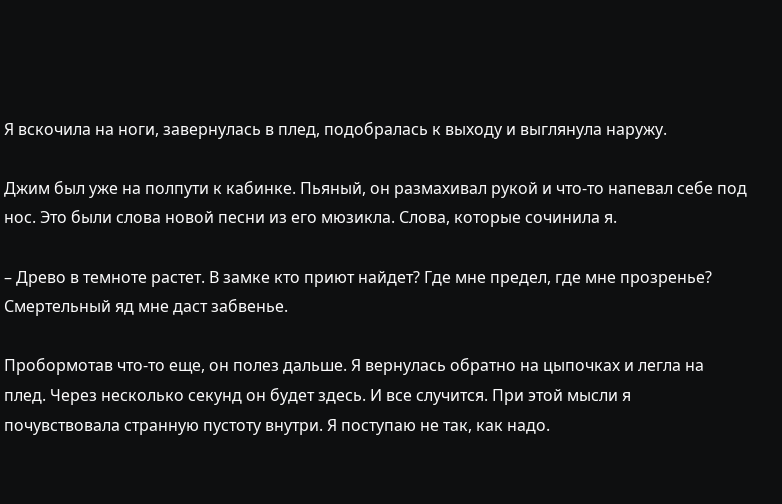Я вскочила на ноги, завернулась в плед, подобралась к выходу и выглянула наружу.

Джим был уже на полпути к кабинке. Пьяный, он размахивал рукой и что-то напевал себе под нос. Это были слова новой песни из его мюзикла. Слова, которые сочинила я.

– Древо в темноте растет. В замке кто приют найдет? Где мне предел, где мне прозренье? Смертельный яд мне даст забвенье.

Пробормотав что-то еще, он полез дальше. Я вернулась обратно на цыпочках и легла на плед. Через несколько секунд он будет здесь. И все случится. При этой мысли я почувствовала странную пустоту внутри. Я поступаю не так, как надо.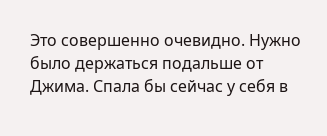Это совершенно очевидно. Нужно было держаться подальше от Джима. Спала бы сейчас у себя в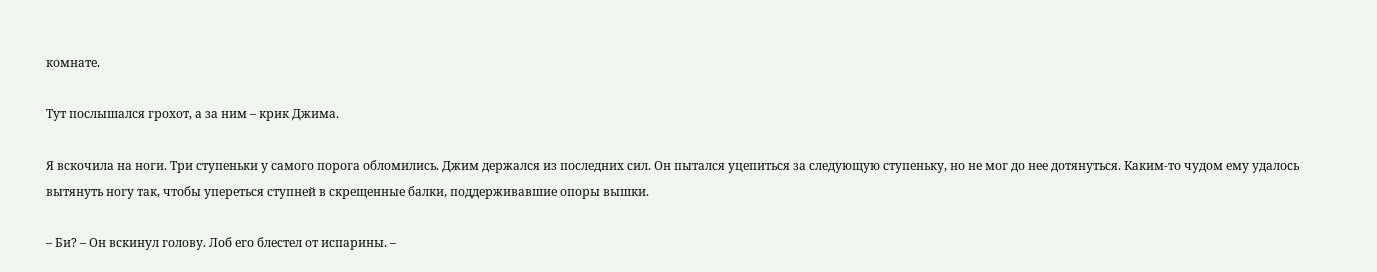комнате.

Тут послышался грохот, а за ним – крик Джима.

Я вскочила на ноги. Три ступеньки у самого порога обломились. Джим держался из последних сил. Он пытался уцепиться за следующую ступеньку, но не мог до нее дотянуться. Каким-то чудом ему удалось вытянуть ногу так, чтобы упереться ступней в скрещенные балки, поддерживавшие опоры вышки.

– Би? – Он вскинул голову. Лоб его блестел от испарины. –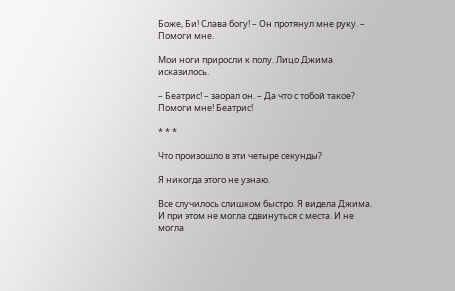Боже, Би! Слава богу! – Он протянул мне руку. – Помоги мне.

Мои ноги приросли к полу. Лицо Джима исказилось.

– Беатрис! – заорал он. – Да что с тобой такое? Помоги мне! Беатрис!

* * *

Что произошло в эти четыре секунды?

Я никогда этого не узнаю.

Все случилось слишком быстро. Я видела Джима. И при этом не могла сдвинуться с места. И не могла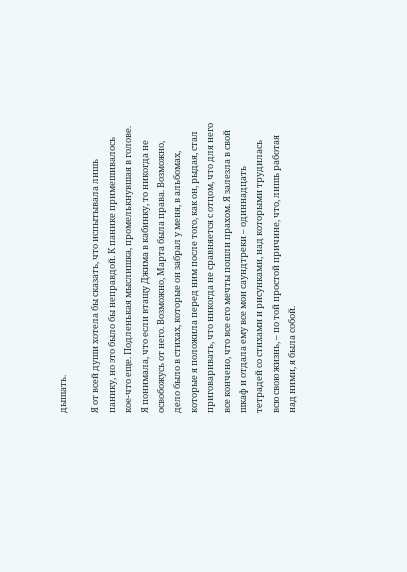дышать.

Я от всей души хотела бы сказать, что испытывала лишь панику, но это было бы неправдой. К панике примешивалось кое-что еще. Подленькая мыслишка, промелькнувшая в голове. Я понимала, что если втащу Джима в кабинку, то никогда не освобожусь от него. Возможно, Марта была права. Возможно, дело было в стихах, которые он забрал у меня, в альбомах, которые я положила перед ним после того, как он, рыдая, стал приговаривать, что никогда не сравняется с отцом, что для него все кончено, что все его мечты пошли прахом. Я залезла в свой шкаф и отдала ему все мои саундтреки – одиннадцать тетрадей со стихами и рисунками, над которыми трудилась всю свою жизнь, – по той простой причине, что, лишь работая над ними, я была собой.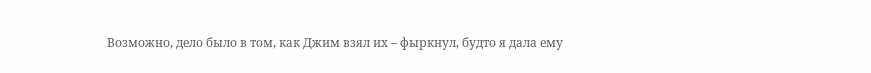Возможно, дело было в том, как Джим взял их – фыркнул, будто я дала ему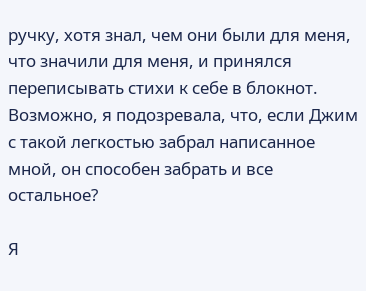ручку, хотя знал, чем они были для меня, что значили для меня, и принялся переписывать стихи к себе в блокнот. Возможно, я подозревала, что, если Джим с такой легкостью забрал написанное мной, он способен забрать и все остальное?

Я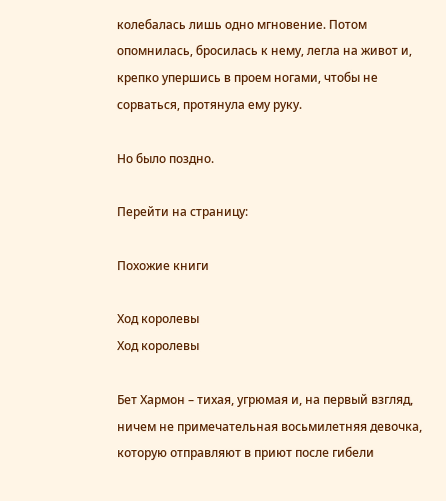колебалась лишь одно мгновение. Потом опомнилась, бросилась к нему, легла на живот и, крепко упершись в проем ногами, чтобы не сорваться, протянула ему руку.

Но было поздно.

Перейти на страницу:

Похожие книги

Ход королевы
Ход королевы

Бет Хармон – тихая, угрюмая и, на первый взгляд, ничем не примечательная восьмилетняя девочка, которую отправляют в приют после гибели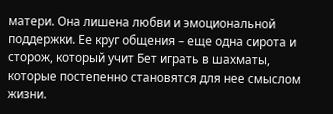матери. Она лишена любви и эмоциональной поддержки. Ее круг общения – еще одна сирота и сторож, который учит Бет играть в шахматы, которые постепенно становятся для нее смыслом жизни.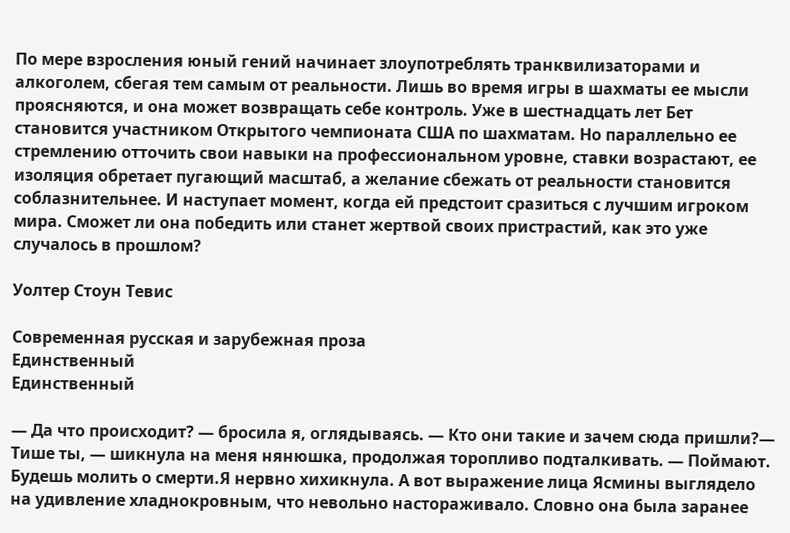По мере взросления юный гений начинает злоупотреблять транквилизаторами и алкоголем, сбегая тем самым от реальности. Лишь во время игры в шахматы ее мысли проясняются, и она может возвращать себе контроль. Уже в шестнадцать лет Бет становится участником Открытого чемпионата США по шахматам. Но параллельно ее стремлению отточить свои навыки на профессиональном уровне, ставки возрастают, ее изоляция обретает пугающий масштаб, а желание сбежать от реальности становится соблазнительнее. И наступает момент, когда ей предстоит сразиться с лучшим игроком мира. Сможет ли она победить или станет жертвой своих пристрастий, как это уже случалось в прошлом?

Уолтер Стоун Тевис

Современная русская и зарубежная проза
Единственный
Единственный

— Да что происходит? — бросила я, оглядываясь. — Кто они такие и зачем сюда пришли?— Тише ты, — шикнула на меня нянюшка, продолжая торопливо подталкивать. — Поймают. Будешь молить о смерти.Я нервно хихикнула. А вот выражение лица Ясмины выглядело на удивление хладнокровным, что невольно настораживало. Словно она была заранее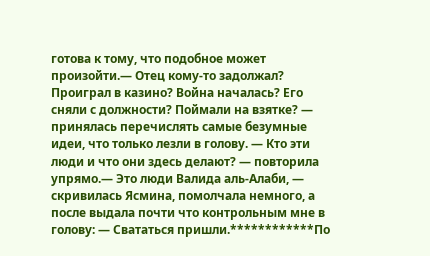готова к тому, что подобное может произойти.— Отец кому-то задолжал? Проиграл в казино? Война началась? Его сняли с должности? Поймали на взятке? — принялась перечислять самые безумные идеи, что только лезли в голову. — Кто эти люди и что они здесь делают? — повторила упрямо.— Это люди Валида аль-Алаби, — скривилась Ясмина, помолчала немного, а после выдала почти что контрольным мне в голову: — Свататься пришли.************По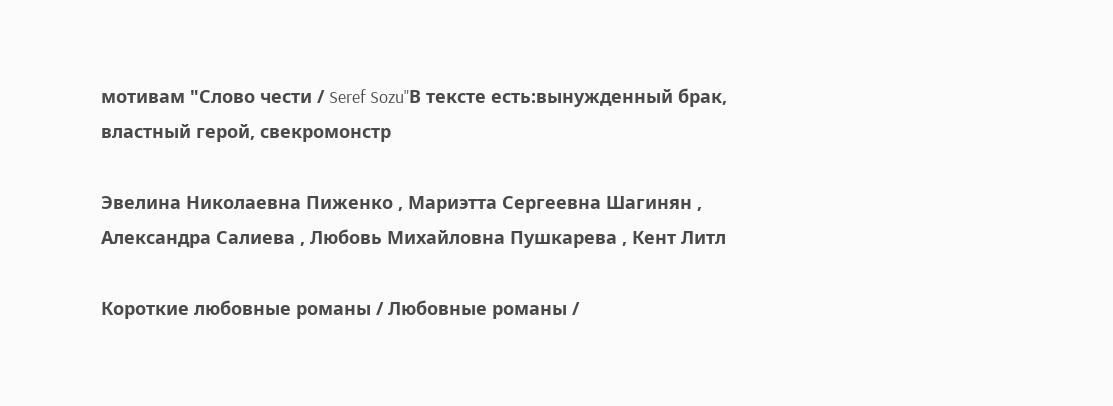мотивам "Слово чести / Seref Sozu"В тексте есть:вынужденный брак, властный герой, свекромонстр

Эвелина Николаевна Пиженко , Мариэтта Сергеевна Шагинян , Александра Салиева , Любовь Михайловна Пушкарева , Кент Литл

Короткие любовные романы / Любовные романы /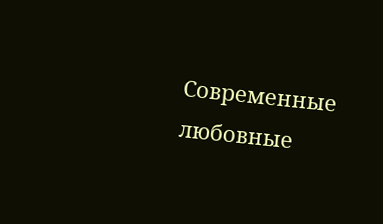Современные любовные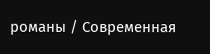романы / Современная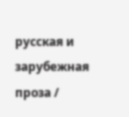русская и зарубежная проза /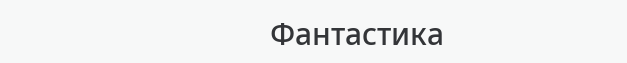Фантастика